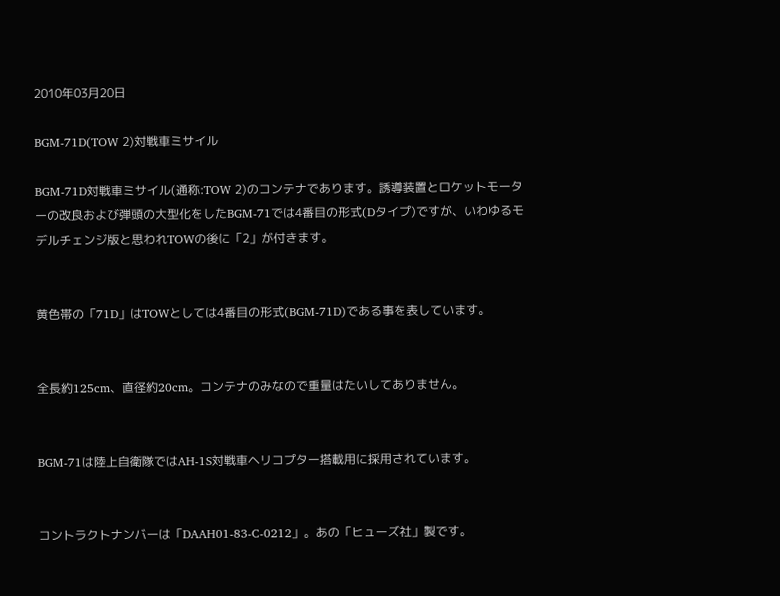2010年03月20日

BGM-71D(TOW 2)対戦車ミサイル

BGM-71D対戦車ミサイル(通称:TOW 2)のコンテナであります。誘導装置とロケットモーターの改良および弾頭の大型化をしたBGM-71では4番目の形式(Dタイプ)ですが、いわゆるモデルチェンジ版と思われTOWの後に「2」が付きます。


黄色帯の「71D」はTOWとしては4番目の形式(BGM-71D)である事を表しています。


全長約125cm、直径約20cm。コンテナのみなので重量はたいしてありません。


BGM-71は陸上自衛隊ではAH-1S対戦車ヘリコプター搭載用に採用されています。


コントラクトナンバーは「DAAH01-83-C-0212」。あの「ヒューズ社」製です。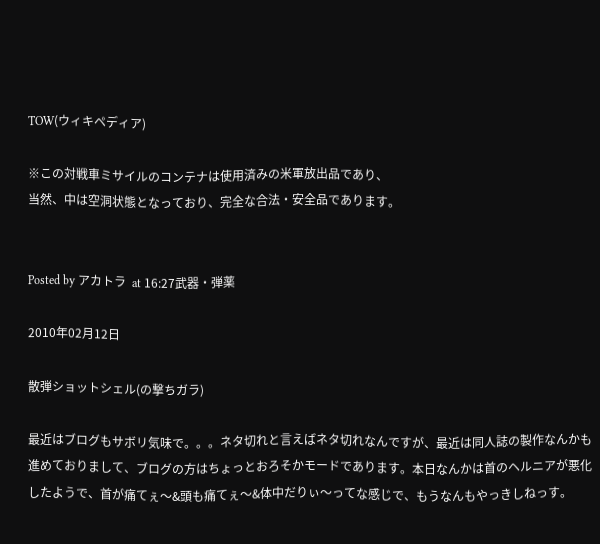TOW(ウィキペディア)

※この対戦車ミサイルのコンテナは使用済みの米軍放出品であり、
当然、中は空洞状態となっており、完全な合法・安全品であります。


Posted by アカトラ  at 16:27武器・弾薬

2010年02月12日

散弾ショットシェル(の撃ちガラ)

最近はブログもサボリ気味で。。。ネタ切れと言えばネタ切れなんですが、最近は同人誌の製作なんかも進めておりまして、ブログの方はちょっとおろそかモードであります。本日なんかは首のヘルニアが悪化したようで、首が痛てぇ〜&頭も痛てぇ〜&体中だりぃ〜ってな感じで、もうなんもやっきしねっす。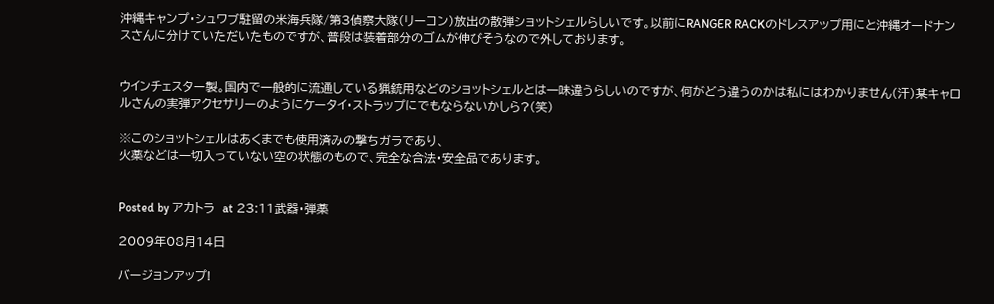沖縄キャンプ・シュワブ駐留の米海兵隊/第3偵察大隊(リーコン)放出の散弾ショットシェルらしいです。以前にRANGER RACKのドレスアップ用にと沖縄オードナンスさんに分けていただいたものですが、普段は装着部分のゴムが伸びそうなので外しております。


ウインチェスター製。国内で一般的に流通している猟銃用などのショットシェルとは一味違うらしいのですが、何がどう違うのかは私にはわかりません(汗)某キャロルさんの実弾アクセサリーのようにケータイ・ストラップにでもならないかしら?(笑)

※このショットシェルはあくまでも使用済みの撃ちガラであり、
火薬などは一切入っていない空の状態のもので、完全な合法・安全品であります。


Posted by アカトラ  at 23:11武器・弾薬

2009年08月14日

バージョンアップ!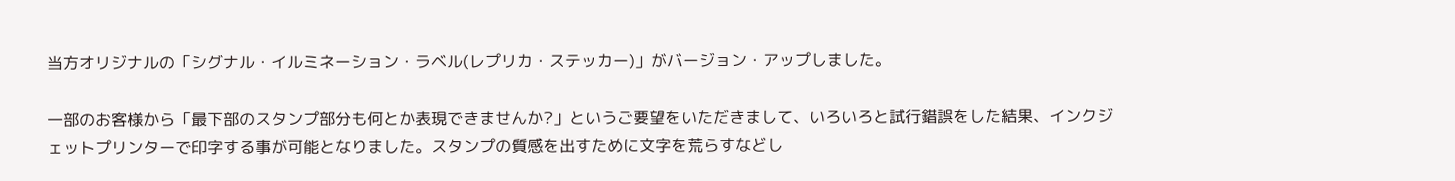当方オリジナルの「シグナル・イルミネーション・ラベル(レプリカ・ステッカー)」がバージョン・アップしました。

一部のお客様から「最下部のスタンプ部分も何とか表現できませんか?」というご要望をいただきまして、いろいろと試行錯誤をした結果、インクジェットプリンターで印字する事が可能となりました。スタンプの質感を出すために文字を荒らすなどし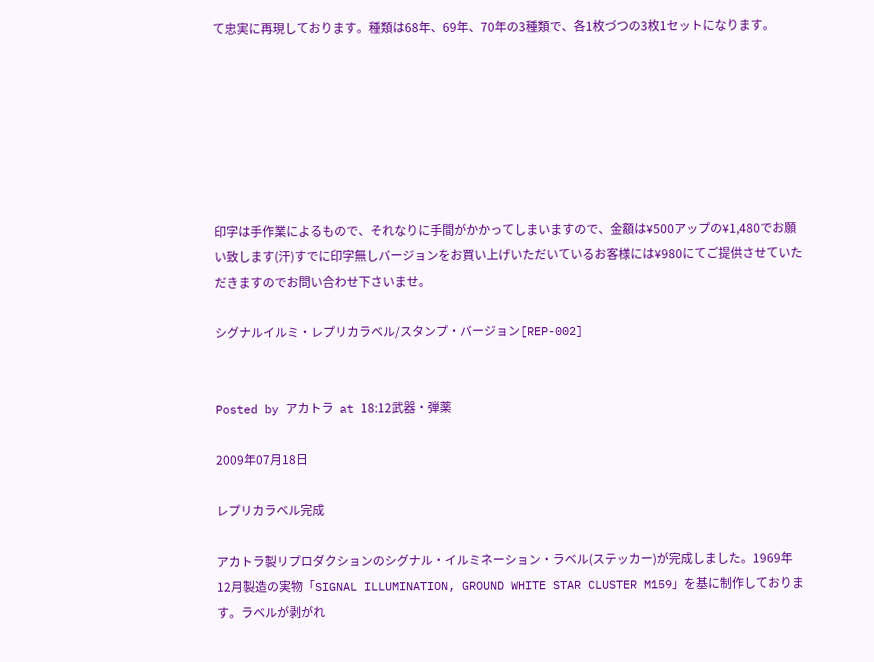て忠実に再現しております。種類は68年、69年、70年の3種類で、各1枚づつの3枚1セットになります。







印字は手作業によるもので、それなりに手間がかかってしまいますので、金額は¥500アップの¥1,480でお願い致します(汗)すでに印字無しバージョンをお買い上げいただいているお客様には¥980にてご提供させていただきますのでお問い合わせ下さいませ。

シグナルイルミ・レプリカラベル/スタンプ・バージョン[REP-002]


Posted by アカトラ  at 18:12武器・弾薬

2009年07月18日

レプリカラベル完成

アカトラ製リプロダクションのシグナル・イルミネーション・ラベル(ステッカー)が完成しました。1969年12月製造の実物「SIGNAL ILLUMINATION, GROUND WHITE STAR CLUSTER M159」を基に制作しております。ラベルが剥がれ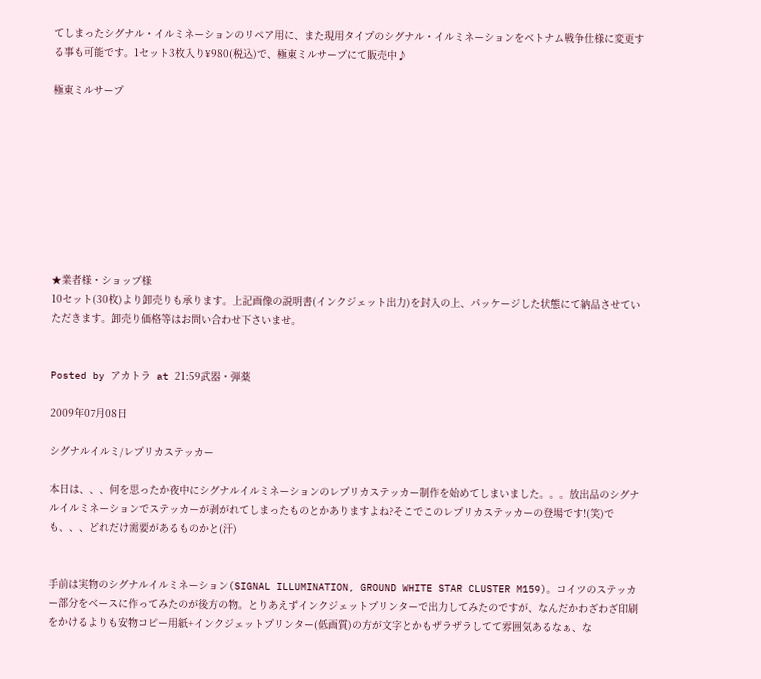てしまったシグナル・イルミネーションのリペア用に、また現用タイプのシグナル・イルミネーションをベトナム戦争仕様に変更する事も可能です。1セット3枚入り¥980(税込)で、極東ミルサープにて販売中♪

極東ミルサープ









★業者様・ショップ様
10セット(30枚)より卸売りも承ります。上記画像の説明書(インクジェット出力)を封入の上、パッケージした状態にて納品させていただきます。卸売り価格等はお問い合わせ下さいませ。


Posted by アカトラ  at 21:59武器・弾薬

2009年07月08日

シグナルイルミ/レプリカステッカー

本日は、、、何を思ったか夜中にシグナルイルミネーションのレプリカステッカー制作を始めてしまいました。。。放出品のシグナルイルミネーションでステッカーが剥がれてしまったものとかありますよね?そこでこのレプリカステッカーの登場です!(笑)でも、、、どれだけ需要があるものかと(汗)


手前は実物のシグナルイルミネーション(SIGNAL ILLUMINATION, GROUND WHITE STAR CLUSTER M159)。コイツのステッカー部分をベースに作ってみたのが後方の物。とりあえずインクジェットプリンターで出力してみたのですが、なんだかわざわざ印刷をかけるよりも安物コピー用紙+インクジェットプリンター(低画質)の方が文字とかもザラザラしてて雰囲気あるなぁ、な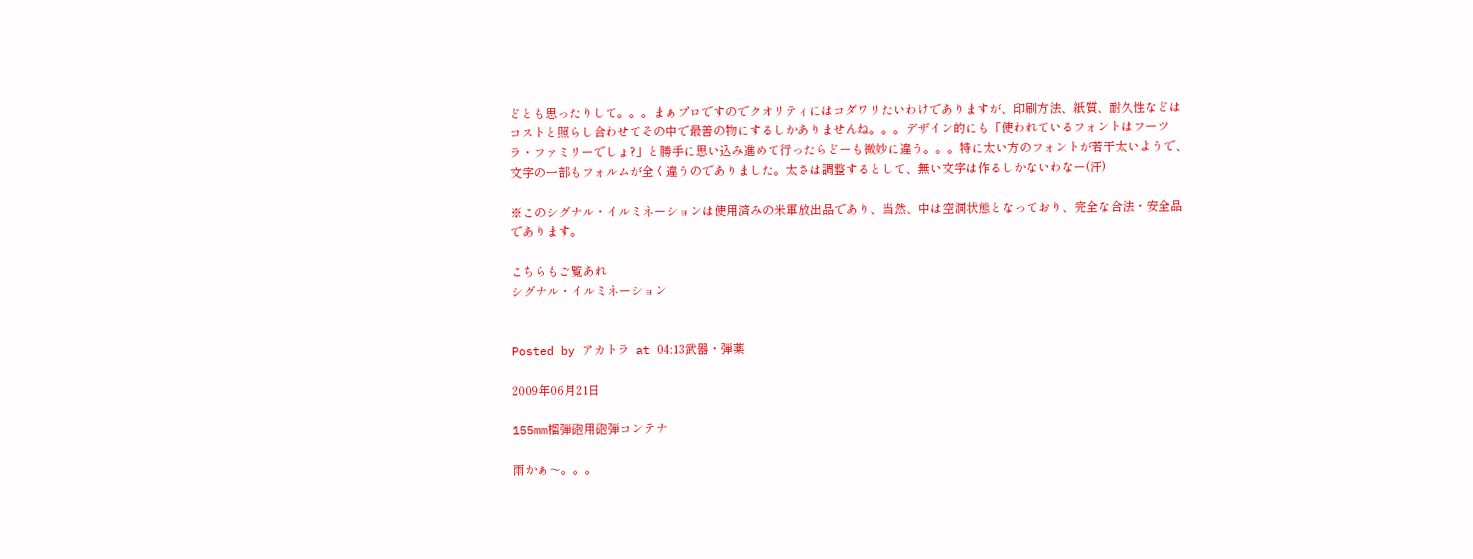どとも思ったりして。。。まぁプロですのでクオリティにはコダワリたいわけでありますが、印刷方法、紙質、耐久性などはコストと照らし合わせてその中で最善の物にするしかありませんね。。。デザイン的にも「使われているフォントはフーツラ・ファミリーでしょ?」と勝手に思い込み進めて行ったらどーも微妙に違う。。。特に太い方のフォントが若干太いようで、文字の一部もフォルムが全く違うのでありました。太さは調整するとして、無い文字は作るしかないわなー(汗)

※このシグナル・イルミネーションは使用済みの米軍放出品であり、当然、中は空洞状態となっており、完全な合法・安全品であります。

こちらもご覧あれ
シグナル・イルミネーション


Posted by アカトラ  at 04:13武器・弾薬

2009年06月21日

155mm榴弾砲用砲弾コンテナ

雨かぁ〜。。。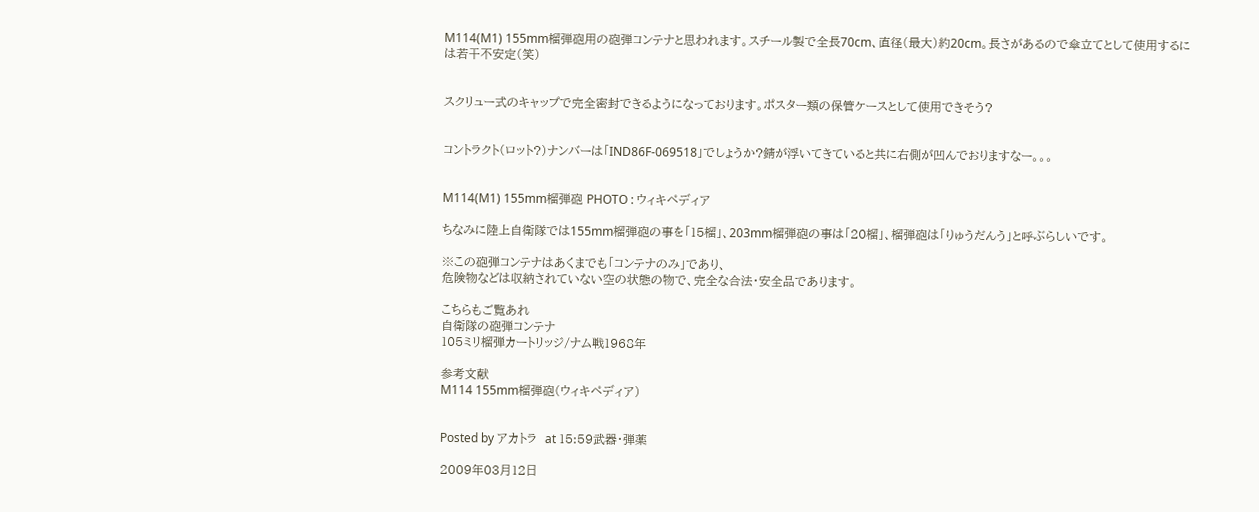M114(M1) 155mm榴弾砲用の砲弾コンテナと思われます。スチール製で全長70cm、直径(最大)約20cm。長さがあるので傘立てとして使用するには若干不安定(笑)


スクリュー式のキャップで完全密封できるようになっております。ポスター類の保管ケースとして使用できそう?


コントラクト(ロット?)ナンバーは「IND86F-069518」でしょうか?錆が浮いてきていると共に右側が凹んでおりますなー。。。


M114(M1) 155mm榴弾砲 PHOTO : ウィキペディア

ちなみに陸上自衛隊では155mm榴弾砲の事を「15榴」、203mm榴弾砲の事は「20榴」、榴弾砲は「りゅうだんう」と呼ぶらしいです。

※この砲弾コンテナはあくまでも「コンテナのみ」であり、
危険物などは収納されていない空の状態の物で、完全な合法・安全品であります。

こちらもご覧あれ
自衛隊の砲弾コンテナ
105ミリ榴弾カートリッジ/ナム戦1968年

参考文献
M114 155mm榴弾砲(ウィキペディア)


Posted by アカトラ  at 15:59武器・弾薬

2009年03月12日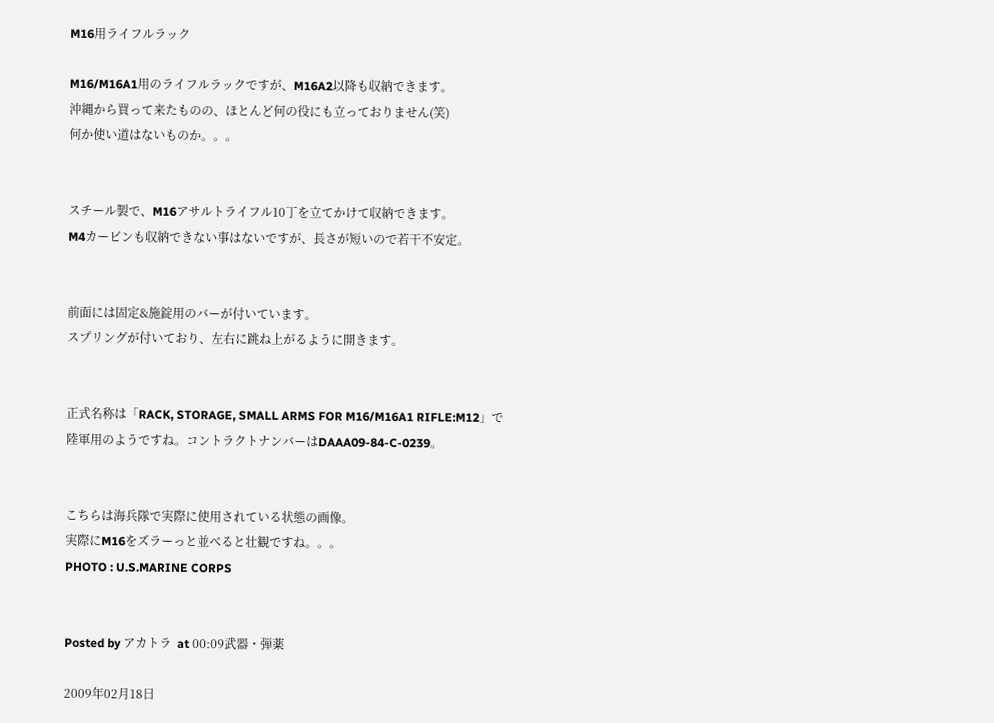M16用ライフルラック

M16/M16A1用のライフルラックですが、M16A2以降も収納できます。
沖縄から買って来たものの、ほとんど何の役にも立っておりません(笑)
何か使い道はないものか。。。


スチール製で、M16アサルトライフル10丁を立てかけて収納できます。
M4カービンも収納できない事はないですが、長さが短いので若干不安定。


前面には固定&施錠用のバーが付いています。
スプリングが付いており、左右に跳ね上がるように開きます。


正式名称は「RACK, STORAGE, SMALL ARMS FOR M16/M16A1 RIFLE:M12」で
陸軍用のようですね。コントラクトナンバーはDAAA09-84-C-0239。


こちらは海兵隊で実際に使用されている状態の画像。
実際にM16をズラーっと並べると壮観ですね。。。
PHOTO : U.S.MARINE CORPS


Posted by アカトラ  at 00:09武器・弾薬

2009年02月18日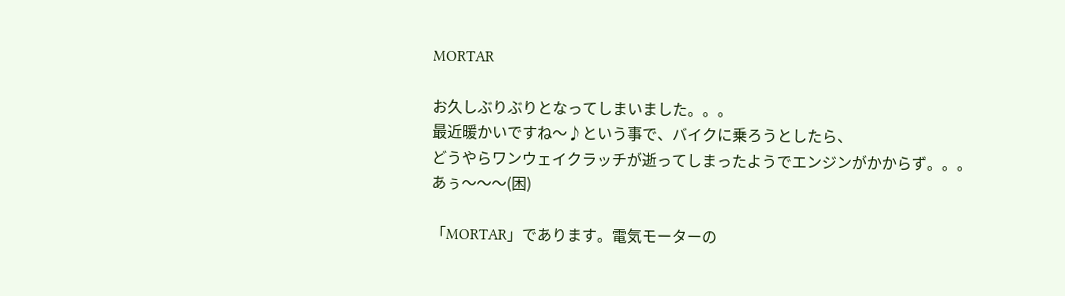MORTAR

お久しぶりぶりとなってしまいました。。。
最近暖かいですね〜♪という事で、バイクに乗ろうとしたら、
どうやらワンウェイクラッチが逝ってしまったようでエンジンがかからず。。。
あぅ〜〜〜(困)

「MORTAR」であります。電気モーターの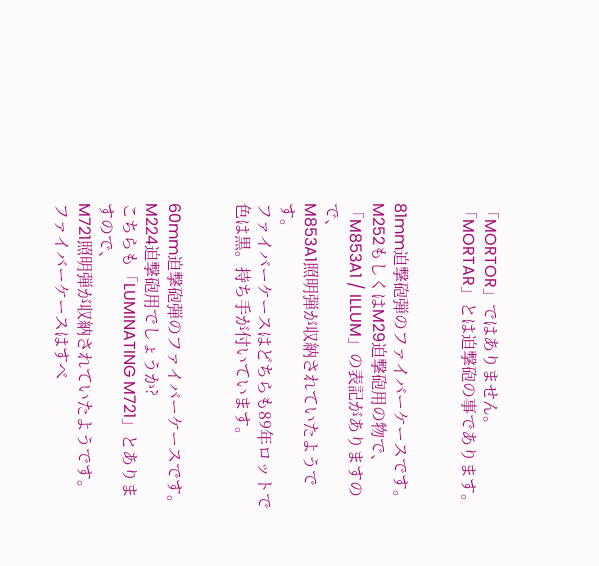「MORTOR」ではありません。
「MORTAR」とは迫撃砲の事であります。


81mm迫撃砲弾のファイバーケースです。M252もしくはM29迫撃砲用の物で、
「M853A1 / ILLUM」の表記がありますので、
M853A1照明弾が収納されていたようです。
ファイバーケースはどちらも89年ロットで色は黒。持ち手が付いています。


60mm迫撃砲弾のファイバーケースです。M224迫撃砲用でしょうか?
こちらも「LUMINATING M721」とありますので、
M721照明弾が収納されていたようです。
ファイバーケースはすべ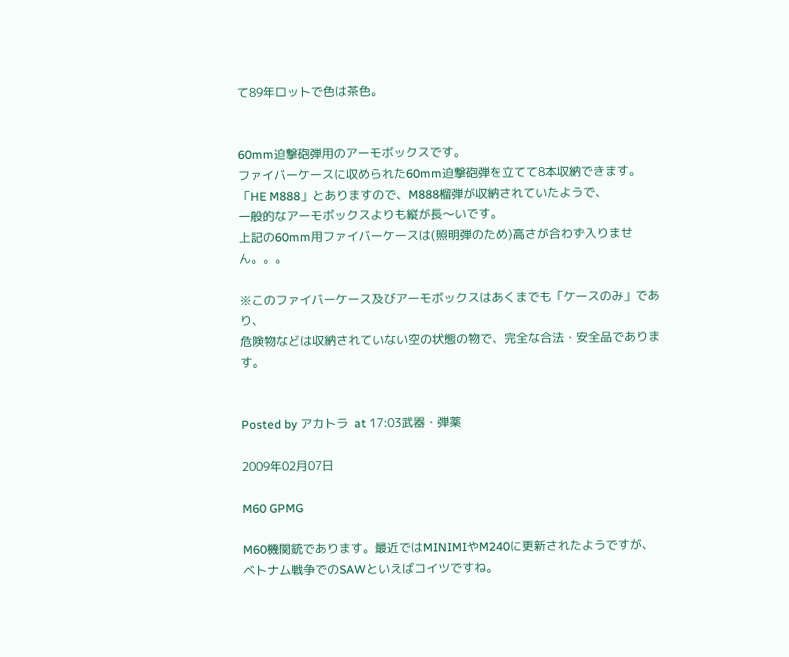て89年ロットで色は茶色。


60mm迫撃砲弾用のアーモボックスです。
ファイバーケースに収められた60mm迫撃砲弾を立てて8本収納できます。
「HE M888」とありますので、M888榴弾が収納されていたようで、
一般的なアーモボックスよりも縦が長〜いです。
上記の60mm用ファイバーケースは(照明弾のため)高さが合わず入りません。。。

※このファイバーケース及びアーモボックスはあくまでも「ケースのみ」であり、
危険物などは収納されていない空の状態の物で、完全な合法・安全品であります。


Posted by アカトラ  at 17:03武器・弾薬

2009年02月07日

M60 GPMG

M60機関銃であります。最近ではMINIMIやM240に更新されたようですが、
ベトナム戦争でのSAWといえばコイツですね。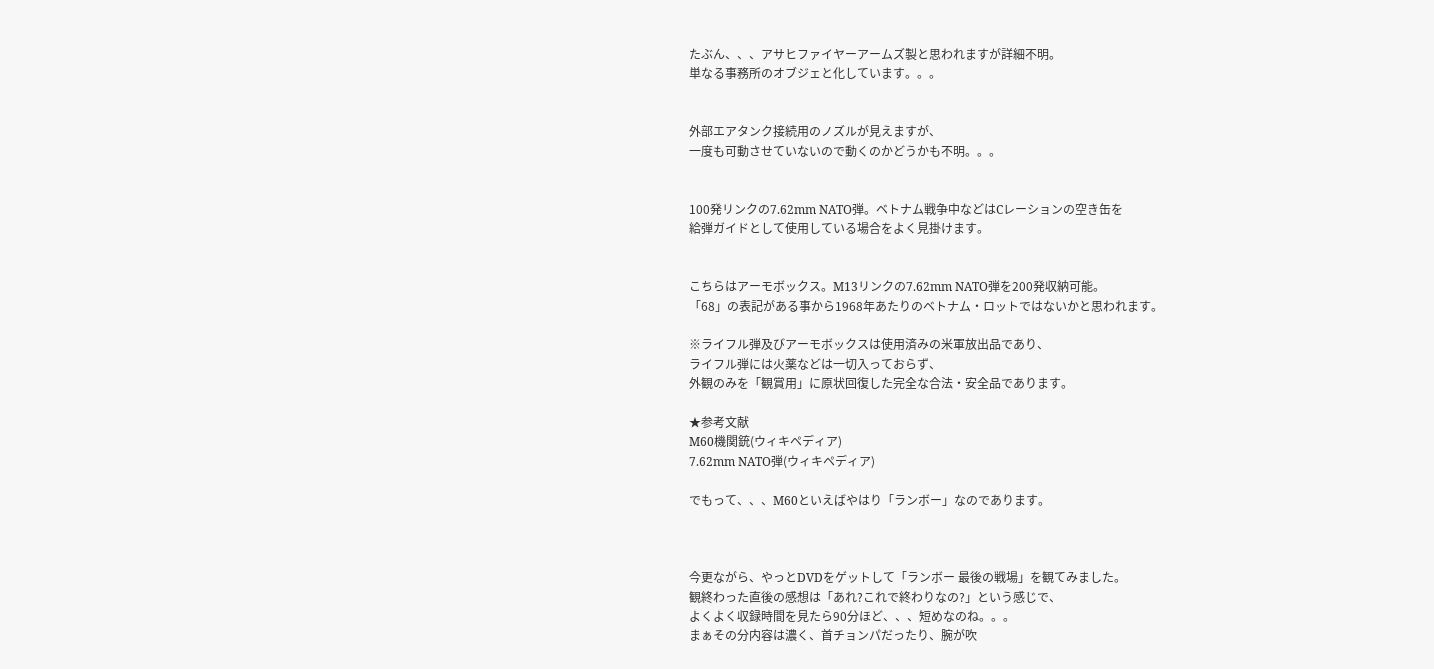たぶん、、、アサヒファイヤーアームズ製と思われますが詳細不明。
単なる事務所のオブジェと化しています。。。


外部エアタンク接続用のノズルが見えますが、
一度も可動させていないので動くのかどうかも不明。。。


100発リンクの7.62mm NATO弾。ベトナム戦争中などはCレーションの空き缶を
給弾ガイドとして使用している場合をよく見掛けます。


こちらはアーモボックス。M13リンクの7.62mm NATO弾を200発収納可能。
「68」の表記がある事から1968年あたりのベトナム・ロットではないかと思われます。

※ライフル弾及びアーモボックスは使用済みの米軍放出品であり、
ライフル弾には火薬などは一切入っておらず、
外観のみを「観賞用」に原状回復した完全な合法・安全品であります。

★参考文献
M60機関銃(ウィキペディア)
7.62mm NATO弾(ウィキペディア)

でもって、、、M60といえばやはり「ランボー」なのであります。



今更ながら、やっとDVDをゲットして「ランボー 最後の戦場」を観てみました。
観終わった直後の感想は「あれ?これで終わりなの?」という感じで、
よくよく収録時間を見たら90分ほど、、、短めなのね。。。
まぁその分内容は濃く、首チョンパだったり、腕が吹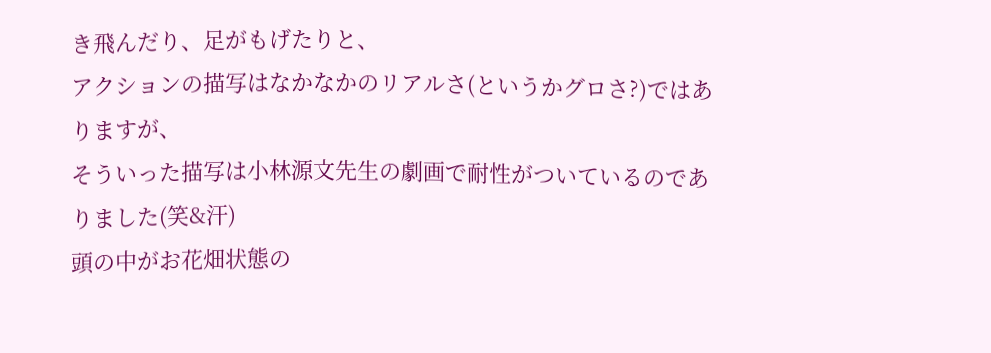き飛んだり、足がもげたりと、
アクションの描写はなかなかのリアルさ(というかグロさ?)ではありますが、
そういった描写は小林源文先生の劇画で耐性がついているのでありました(笑&汗)
頭の中がお花畑状態の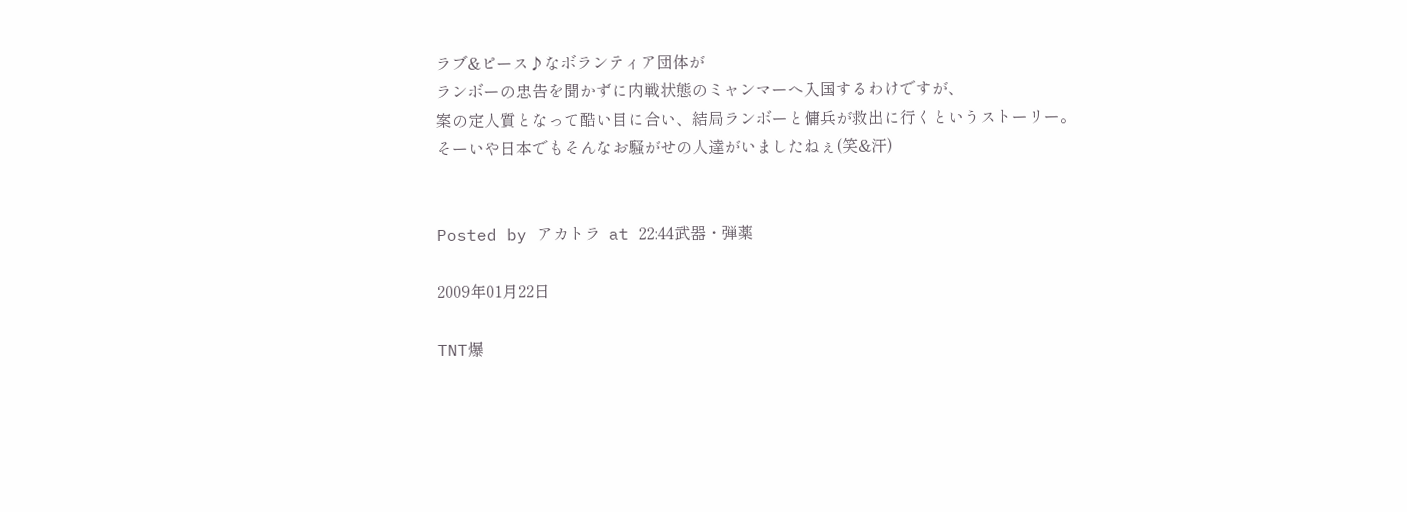ラブ&ピース♪なボランティア団体が
ランボーの忠告を聞かずに内戦状態のミャンマーへ入国するわけですが、
案の定人質となって酷い目に合い、結局ランボーと傭兵が救出に行くというストーリー。
そーいや日本でもそんなお騒がせの人達がいましたねぇ(笑&汗)


Posted by アカトラ  at 22:44武器・弾薬

2009年01月22日

TNT爆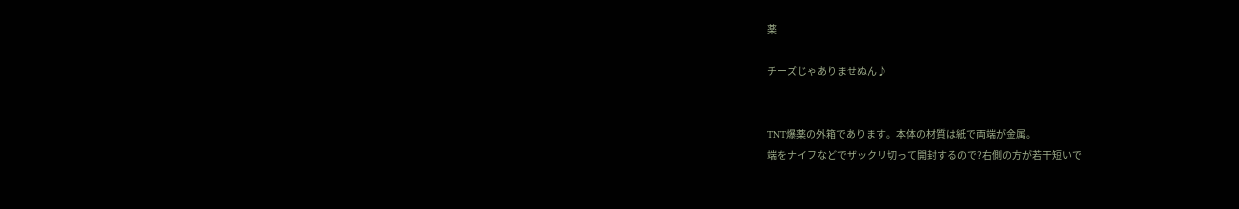薬

チーズじゃありませぬん♪


TNT爆薬の外箱であります。本体の材質は紙で両端が金属。
端をナイフなどでザックリ切って開封するので?右側の方が若干短いで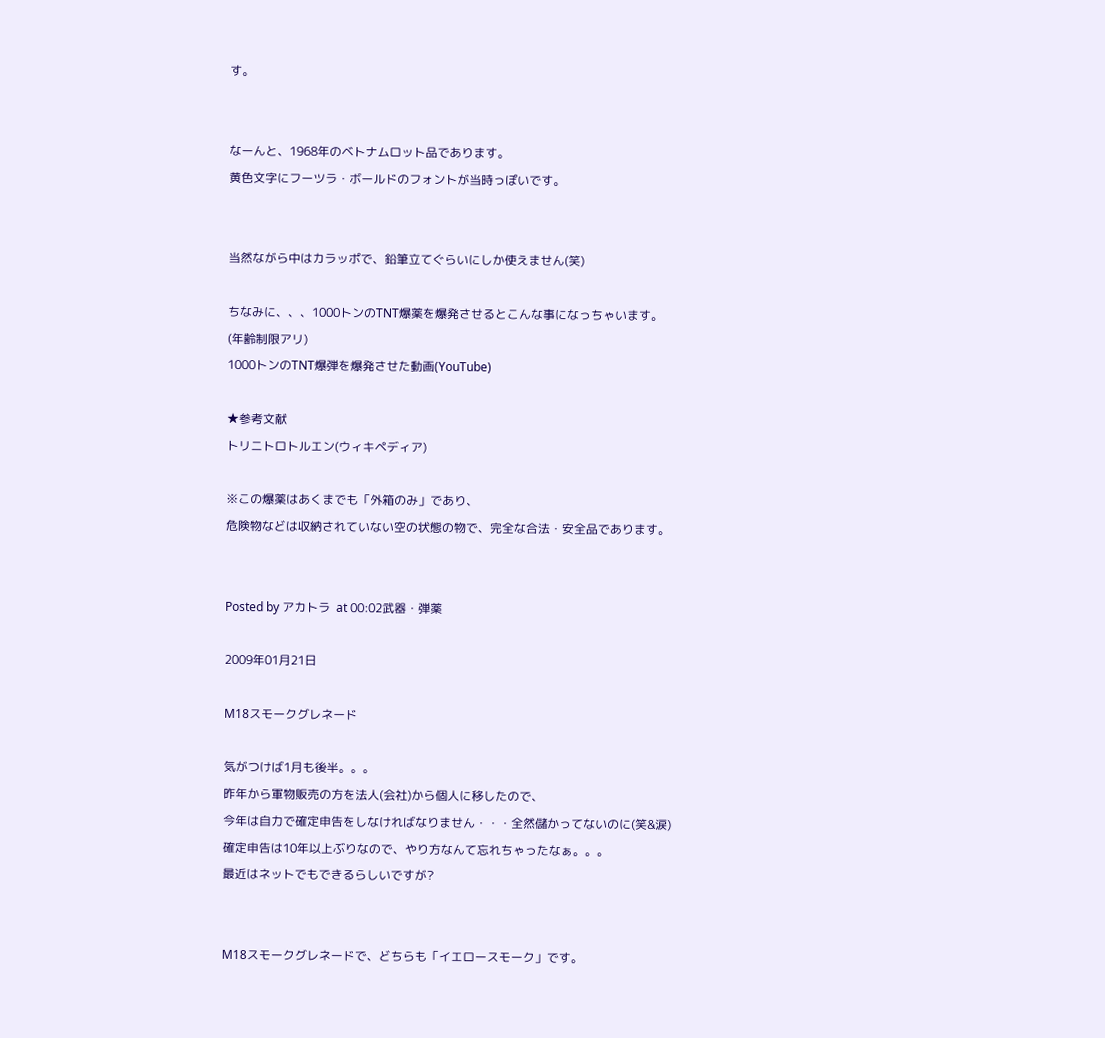す。


なーんと、1968年のベトナムロット品であります。
黄色文字にフーツラ・ボールドのフォントが当時っぽいです。


当然ながら中はカラッポで、鉛筆立てぐらいにしか使えません(笑)

ちなみに、、、1000トンのTNT爆薬を爆発させるとこんな事になっちゃいます。
(年齢制限アリ)
1000トンのTNT爆弾を爆発させた動画(YouTube)

★参考文献
トリニトロトルエン(ウィキペディア)

※この爆薬はあくまでも「外箱のみ」であり、
危険物などは収納されていない空の状態の物で、完全な合法・安全品であります。


Posted by アカトラ  at 00:02武器・弾薬

2009年01月21日

M18スモークグレネード

気がつけば1月も後半。。。
昨年から軍物販売の方を法人(会社)から個人に移したので、
今年は自力で確定申告をしなければなりません・・・全然儲かってないのに(笑&涙)
確定申告は10年以上ぶりなので、やり方なんて忘れちゃったなぁ。。。
最近はネットでもできるらしいですが?


M18スモークグレネードで、どちらも「イエロースモーク」です。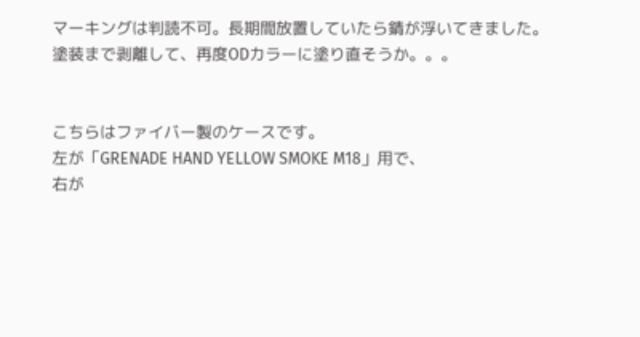マーキングは判読不可。長期間放置していたら錆が浮いてきました。
塗装まで剥離して、再度ODカラーに塗り直そうか。。。


こちらはファイバー製のケースです。
左が「GRENADE HAND YELLOW SMOKE M18」用で、
右が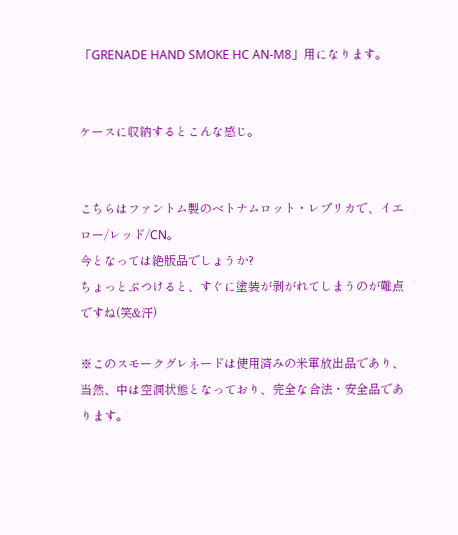「GRENADE HAND SMOKE HC AN-M8」用になります。


ケースに収納するとこんな感じ。


こちらはファントム製のベトナムロット・レプリカで、イエロー/レッド/CN。
今となっては絶版品でしょうか?
ちょっとぶつけると、すぐに塗装が剥がれてしまうのが難点ですね(笑&汗)

※このスモークグレネードは使用済みの米軍放出品であり、
当然、中は空洞状態となっており、完全な合法・安全品であります。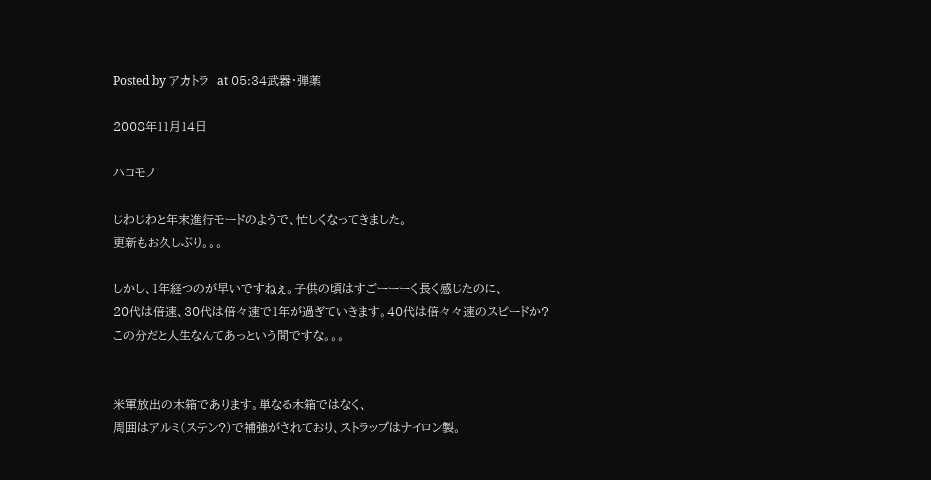Posted by アカトラ  at 05:34武器・弾薬

2008年11月14日

ハコモノ

じわじわと年末進行モードのようで、忙しくなってきました。
更新もお久しぶり。。。

しかし、1年経つのが早いですねぇ。子供の頃はすごーーーく長く感じたのに、
20代は倍速、30代は倍々速で1年が過ぎていきます。40代は倍々々速のスピードか?
この分だと人生なんてあっという間ですな。。。


米軍放出の木箱であります。単なる木箱ではなく、
周囲はアルミ(ステン?)で補強がされており、ストラップはナイロン製。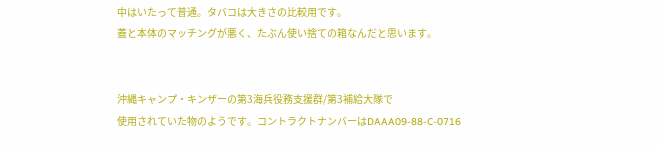中はいたって普通。タバコは大きさの比較用です。
蓋と本体のマッチングが悪く、たぶん使い捨ての箱なんだと思います。


沖縄キャンプ・キンザーの第3海兵役務支援群/第3補給大隊で
使用されていた物のようです。コントラクトナンバーはDAAA09-88-C-0716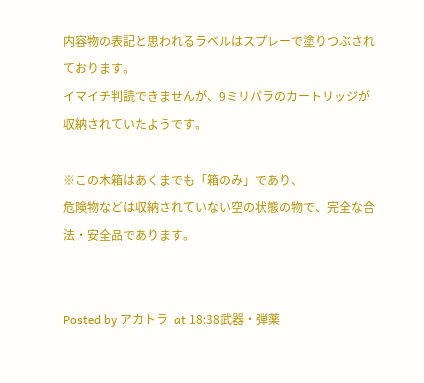内容物の表記と思われるラベルはスプレーで塗りつぶされております。
イマイチ判読できませんが、9ミリパラのカートリッジが収納されていたようです。

※この木箱はあくまでも「箱のみ」であり、
危険物などは収納されていない空の状態の物で、完全な合法・安全品であります。


Posted by アカトラ  at 18:38武器・弾薬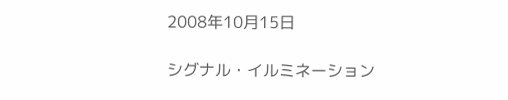2008年10月15日

シグナル・イルミネーション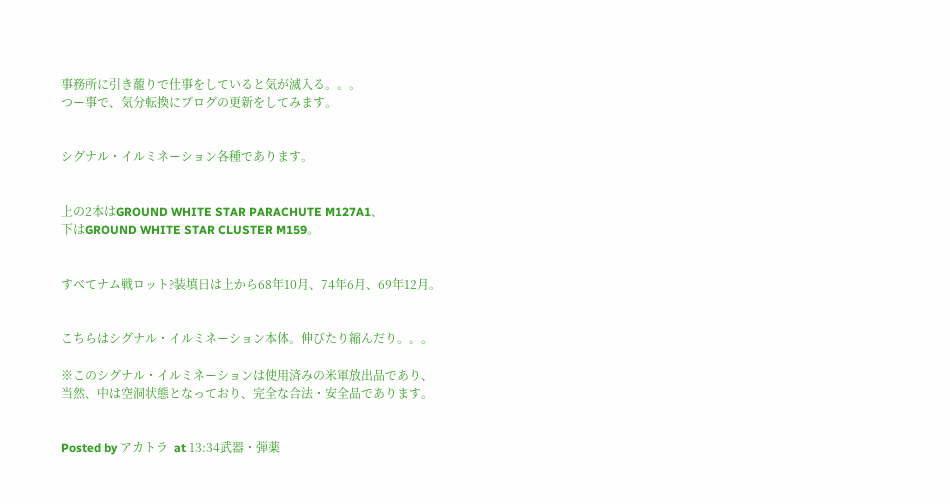事務所に引き蘢りで仕事をしていると気が滅入る。。。
つー事で、気分転換にブログの更新をしてみます。


シグナル・イルミネーション各種であります。


上の2本はGROUND WHITE STAR PARACHUTE M127A1、
下はGROUND WHITE STAR CLUSTER M159。


すべてナム戦ロット?装填日は上から68年10月、74年6月、69年12月。


こちらはシグナル・イルミネーション本体。伸びたり縮んだり。。。

※このシグナル・イルミネーションは使用済みの米軍放出品であり、
当然、中は空洞状態となっており、完全な合法・安全品であります。


Posted by アカトラ  at 13:34武器・弾薬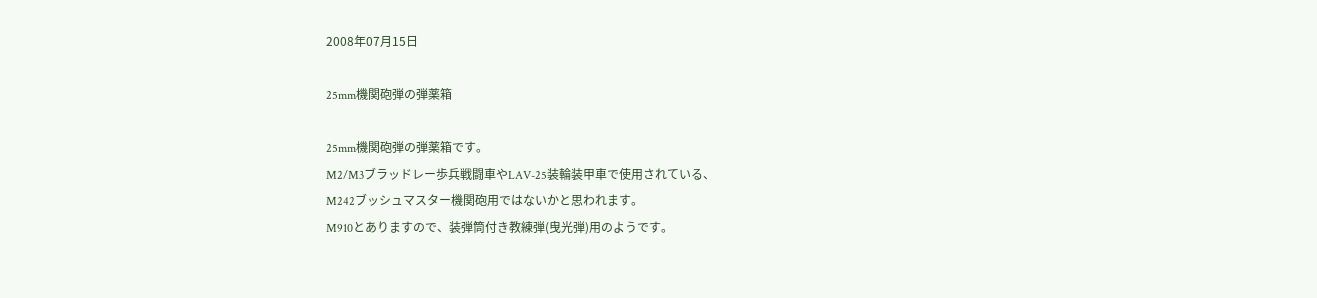2008年07月15日

25mm機関砲弾の弾薬箱

25mm機関砲弾の弾薬箱です。
M2/M3ブラッドレー歩兵戦闘車やLAV-25装輪装甲車で使用されている、
M242ブッシュマスター機関砲用ではないかと思われます。
M910とありますので、装弾筒付き教練弾(曳光弾)用のようです。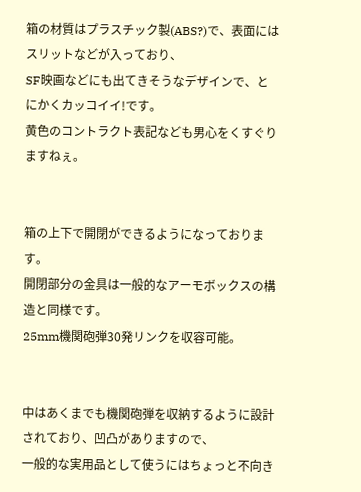箱の材質はプラスチック製(ABS?)で、表面にはスリットなどが入っており、
SF映画などにも出てきそうなデザインで、とにかくカッコイイ!です。
黄色のコントラクト表記なども男心をくすぐりますねぇ。


箱の上下で開閉ができるようになっております。
開閉部分の金具は一般的なアーモボックスの構造と同様です。
25mm機関砲弾30発リンクを収容可能。


中はあくまでも機関砲弾を収納するように設計されており、凹凸がありますので、
一般的な実用品として使うにはちょっと不向き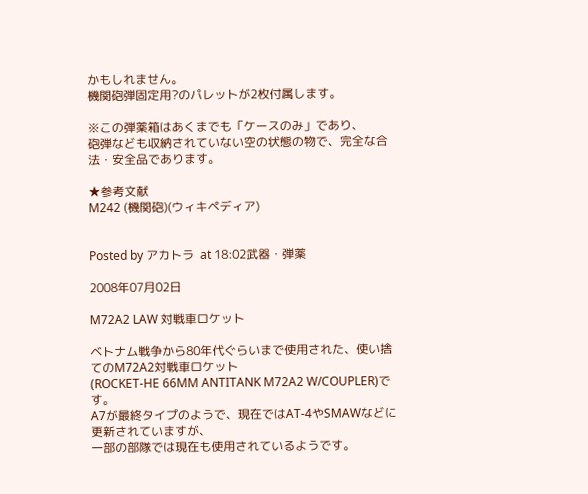かもしれません。
機関砲弾固定用?のパレットが2枚付属します。

※この弾薬箱はあくまでも「ケースのみ」であり、
砲弾なども収納されていない空の状態の物で、完全な合法・安全品であります。

★参考文献
M242 (機関砲)(ウィキペディア)


Posted by アカトラ  at 18:02武器・弾薬

2008年07月02日

M72A2 LAW 対戦車ロケット

ベトナム戦争から80年代ぐらいまで使用された、使い捨てのM72A2対戦車ロケット
(ROCKET-HE 66MM ANTITANK M72A2 W/COUPLER)です。
A7が最終タイプのようで、現在ではAT-4やSMAWなどに更新されていますが、
一部の部隊では現在も使用されているようです。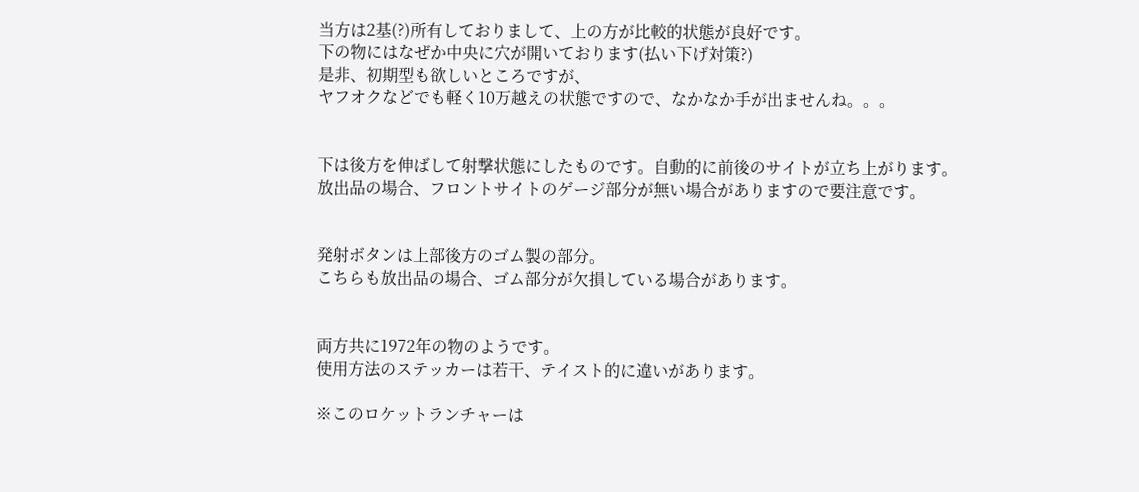当方は2基(?)所有しておりまして、上の方が比較的状態が良好です。
下の物にはなぜか中央に穴が開いております(払い下げ対策?)
是非、初期型も欲しいところですが、
ヤフオクなどでも軽く10万越えの状態ですので、なかなか手が出ませんね。。。


下は後方を伸ばして射撃状態にしたものです。自動的に前後のサイトが立ち上がります。
放出品の場合、フロントサイトのゲージ部分が無い場合がありますので要注意です。


発射ボタンは上部後方のゴム製の部分。
こちらも放出品の場合、ゴム部分が欠損している場合があります。


両方共に1972年の物のようです。
使用方法のステッカーは若干、テイスト的に違いがあります。

※このロケットランチャーは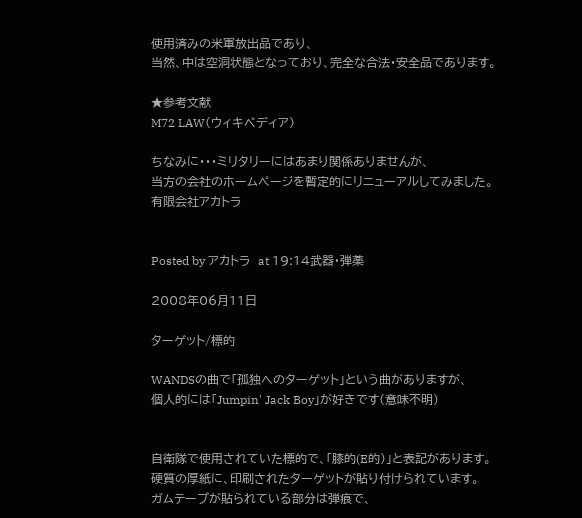使用済みの米軍放出品であり、
当然、中は空洞状態となっており、完全な合法・安全品であります。

★参考文献
M72 LAW(ウィキペディア)

ちなみに・・・ミリタリーにはあまり関係ありませんが、
当方の会社のホームページを暫定的にリニューアルしてみました。
有限会社アカトラ


Posted by アカトラ  at 19:14武器・弾薬

2008年06月11日

ターゲット/標的

WANDSの曲で「孤独へのターゲット」という曲がありますが、
個人的には「Jumpin' Jack Boy」が好きです(意味不明)


自衛隊で使用されていた標的で、「膝的(E的)」と表記があります。
硬質の厚紙に、印刷されたターゲットが貼り付けられています。
ガムテープが貼られている部分は弾痕で、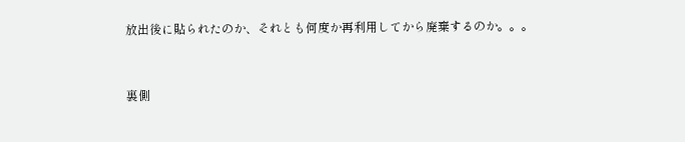放出後に貼られたのか、それとも何度か再利用してから廃棄するのか。。。


裏側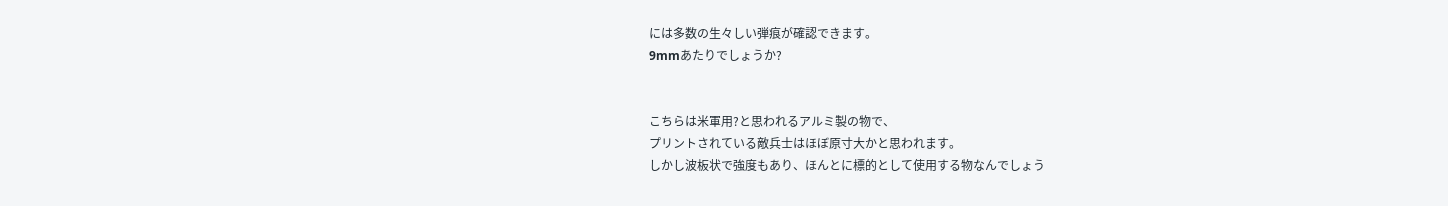には多数の生々しい弾痕が確認できます。
9mmあたりでしょうか?


こちらは米軍用?と思われるアルミ製の物で、
プリントされている敵兵士はほぼ原寸大かと思われます。
しかし波板状で強度もあり、ほんとに標的として使用する物なんでしょう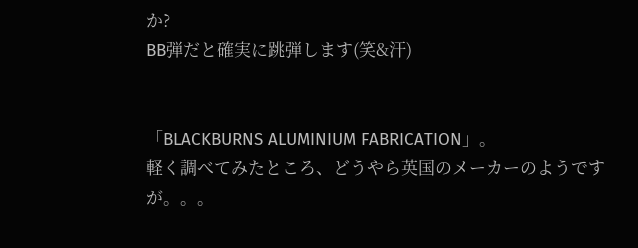か?
BB弾だと確実に跳弾します(笑&汗)


「BLACKBURNS ALUMINIUM FABRICATION」。
軽く調べてみたところ、どうやら英国のメーカーのようですが。。。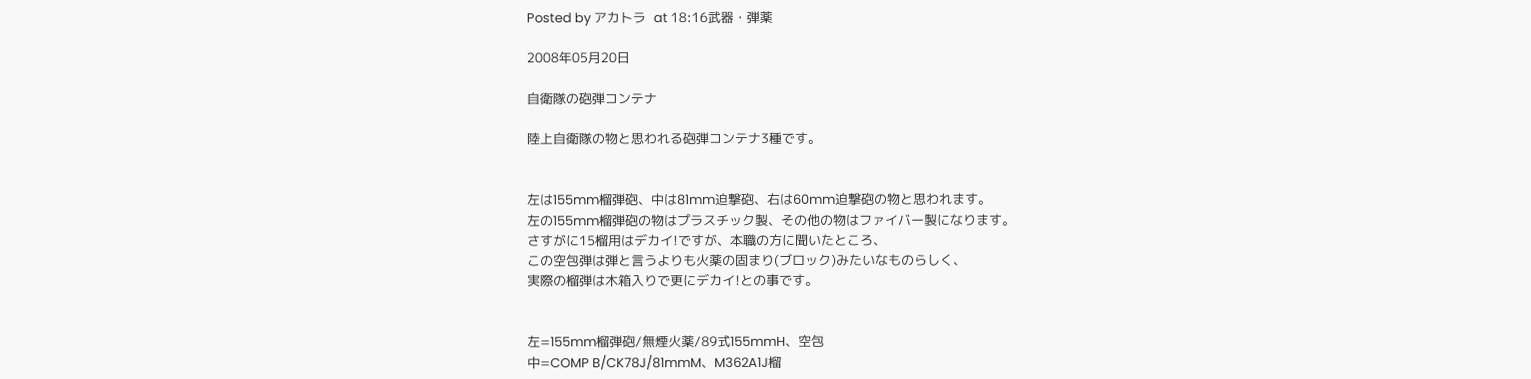Posted by アカトラ  at 18:16武器・弾薬

2008年05月20日

自衛隊の砲弾コンテナ

陸上自衛隊の物と思われる砲弾コンテナ3種です。


左は155mm榴弾砲、中は81mm迫撃砲、右は60mm迫撃砲の物と思われます。
左の155mm榴弾砲の物はプラスチック製、その他の物はファイバー製になります。
さすがに15榴用はデカイ!ですが、本職の方に聞いたところ、
この空包弾は弾と言うよりも火薬の固まり(ブロック)みたいなものらしく、
実際の榴弾は木箱入りで更にデカイ!との事です。


左=155mm榴弾砲/無煙火薬/89式155mmH、空包
中=COMP B/CK78J/81mmM、M362A1J榴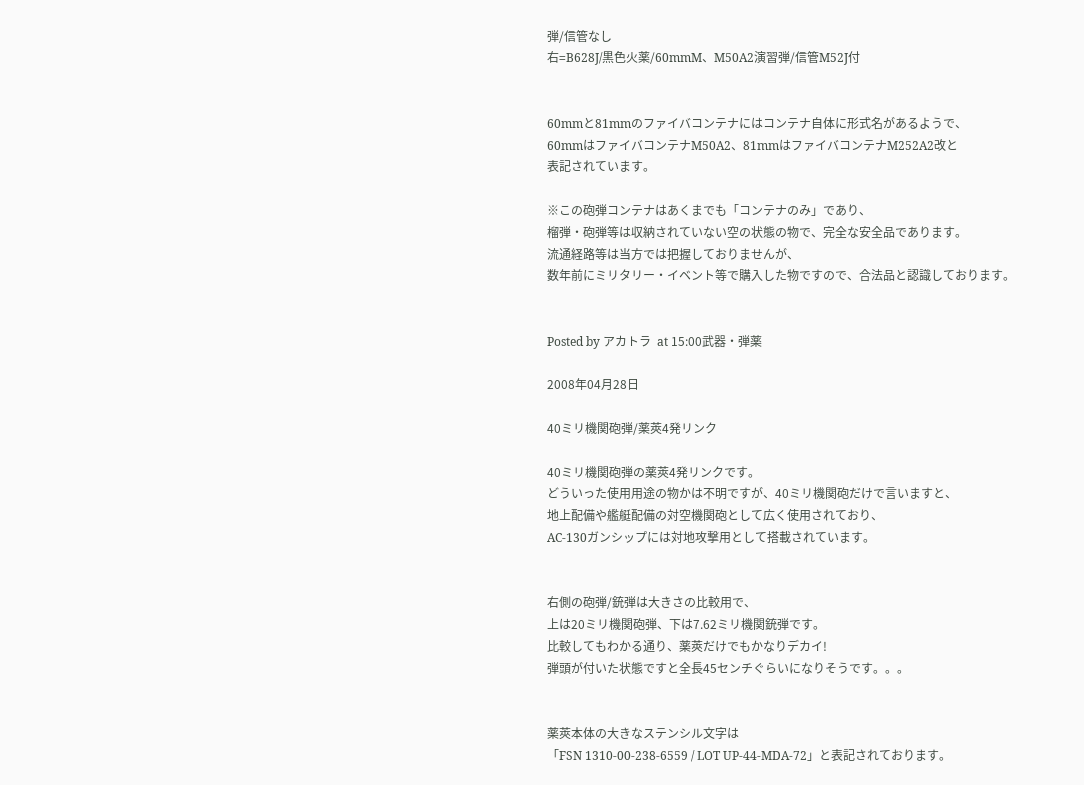弾/信管なし
右=B628J/黒色火薬/60mmM、M50A2演習弾/信管M52J付


60mmと81mmのファイバコンテナにはコンテナ自体に形式名があるようで、
60mmはファイバコンテナM50A2、81mmはファイバコンテナM252A2改と
表記されています。

※この砲弾コンテナはあくまでも「コンテナのみ」であり、
榴弾・砲弾等は収納されていない空の状態の物で、完全な安全品であります。
流通経路等は当方では把握しておりませんが、
数年前にミリタリー・イベント等で購入した物ですので、合法品と認識しております。


Posted by アカトラ  at 15:00武器・弾薬

2008年04月28日

40ミリ機関砲弾/薬莢4発リンク

40ミリ機関砲弾の薬莢4発リンクです。
どういった使用用途の物かは不明ですが、40ミリ機関砲だけで言いますと、
地上配備や艦艇配備の対空機関砲として広く使用されており、
AC-130ガンシップには対地攻撃用として搭載されています。


右側の砲弾/銃弾は大きさの比較用で、
上は20ミリ機関砲弾、下は7.62ミリ機関銃弾です。
比較してもわかる通り、薬莢だけでもかなりデカイ!
弾頭が付いた状態ですと全長45センチぐらいになりそうです。。。


薬莢本体の大きなステンシル文字は
「FSN 1310-00-238-6559 / LOT UP-44-MDA-72」と表記されております。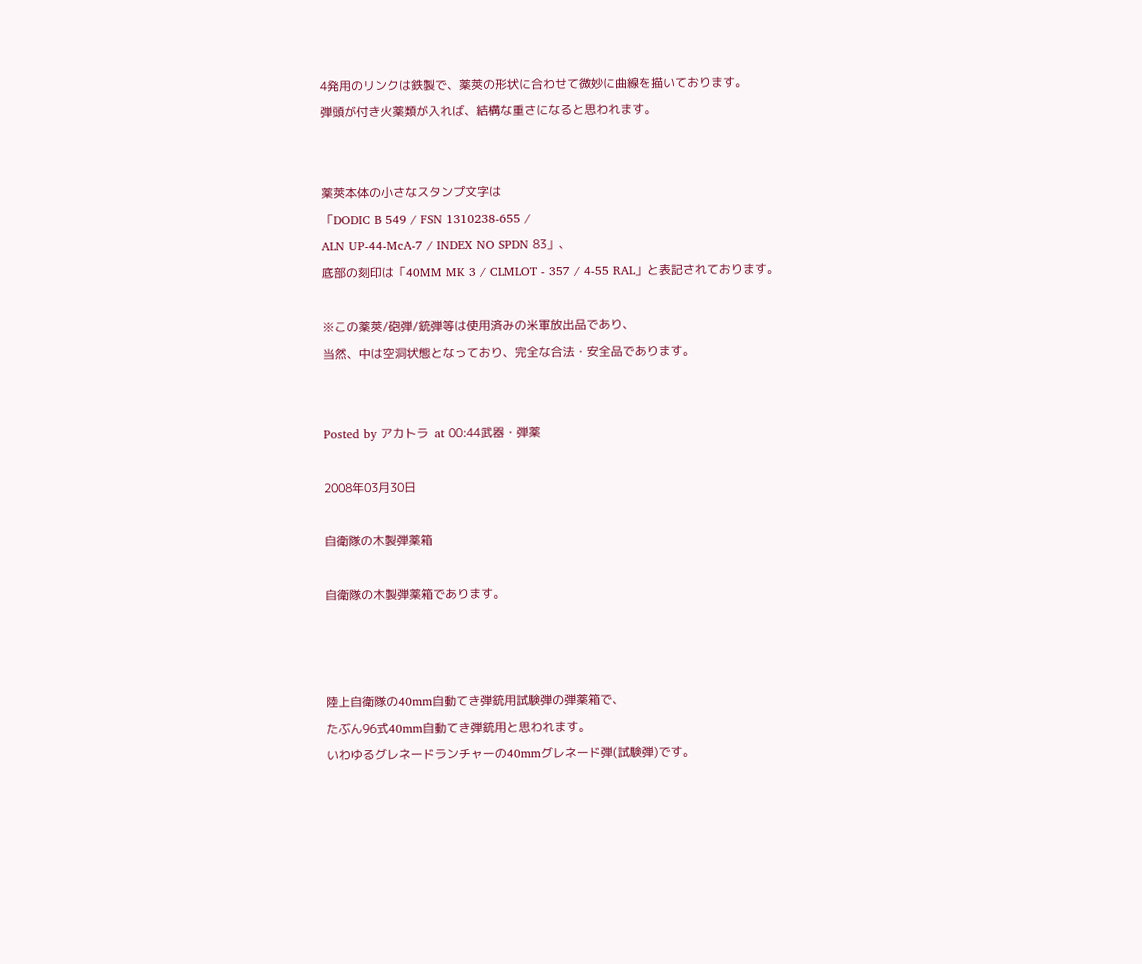4発用のリンクは鉄製で、薬莢の形状に合わせて微妙に曲線を描いております。
弾頭が付き火薬類が入れば、結構な重さになると思われます。


薬莢本体の小さなスタンプ文字は
「DODIC B 549 / FSN 1310238-655 /
ALN UP-44-McA-7 / INDEX NO SPDN 83」、
底部の刻印は「40MM MK 3 / CLMLOT - 357 / 4-55 RAL」と表記されております。

※この薬莢/砲弾/銃弾等は使用済みの米軍放出品であり、
当然、中は空洞状態となっており、完全な合法・安全品であります。


Posted by アカトラ  at 00:44武器・弾薬

2008年03月30日

自衛隊の木製弾薬箱

自衛隊の木製弾薬箱であります。



陸上自衛隊の40mm自動てき弾銃用試験弾の弾薬箱で、
たぶん96式40mm自動てき弾銃用と思われます。
いわゆるグレネードランチャーの40mmグレネード弾(試験弾)です。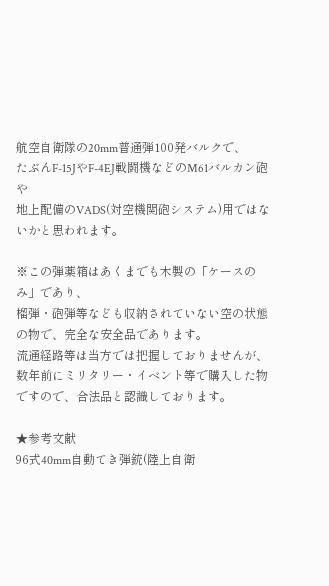航空自衛隊の20mm普通弾100発バルクで、
たぶんF-15JやF-4EJ戦闘機などのM61バルカン砲や
地上配備のVADS(対空機関砲システム)用ではないかと思われます。

※この弾薬箱はあくまでも木製の「ケースのみ」であり、
榴弾・砲弾等なども収納されていない空の状態の物で、完全な安全品であります。
流通経路等は当方では把握しておりませんが、
数年前にミリタリー・イベント等で購入した物ですので、合法品と認識しております。

★参考文献
96式40mm自動てき弾銃(陸上自衛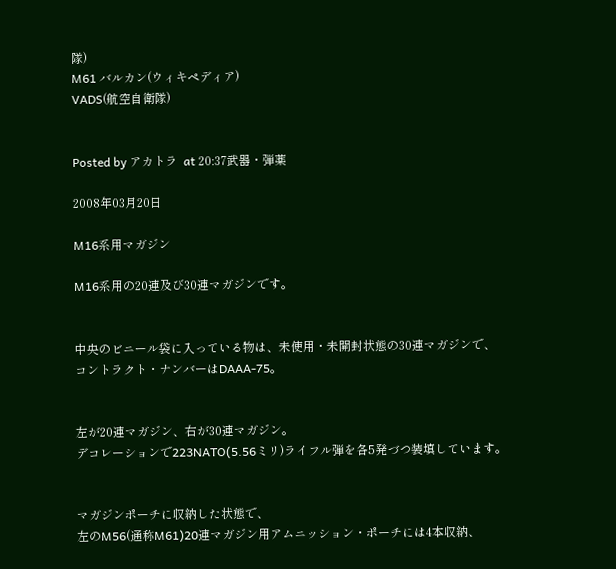隊)
M61 バルカン(ウィキペディア)
VADS(航空自衛隊)


Posted by アカトラ  at 20:37武器・弾薬

2008年03月20日

M16系用マガジン

M16系用の20連及び30連マガジンです。


中央のビニール袋に入っている物は、未使用・未開封状態の30連マガジンで、
コントラクト・ナンバーはDAAA-75。


左が20連マガジン、右が30連マガジン。
デコレーションで223NATO(5.56ミリ)ライフル弾を各5発づつ装填しています。


マガジンポーチに収納した状態で、
左のM56(通称M61)20連マガジン用アムニッション・ポーチには4本収納、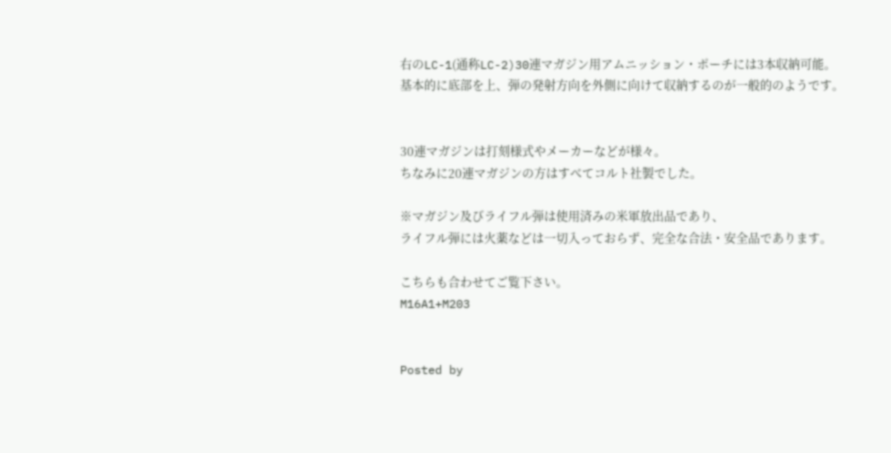右のLC-1(通称LC-2)30連マガジン用アムニッション・ポーチには3本収納可能。
基本的に底部を上、弾の発射方向を外側に向けて収納するのが一般的のようです。


30連マガジンは打刻様式やメーカーなどが様々。
ちなみに20連マガジンの方はすべてコルト社製でした。

※マガジン及びライフル弾は使用済みの米軍放出品であり、
ライフル弾には火薬などは一切入っておらず、完全な合法・安全品であります。

こちらも合わせてご覧下さい。
M16A1+M203


Posted by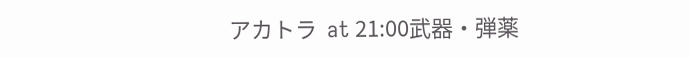アカトラ  at 21:00武器・弾薬